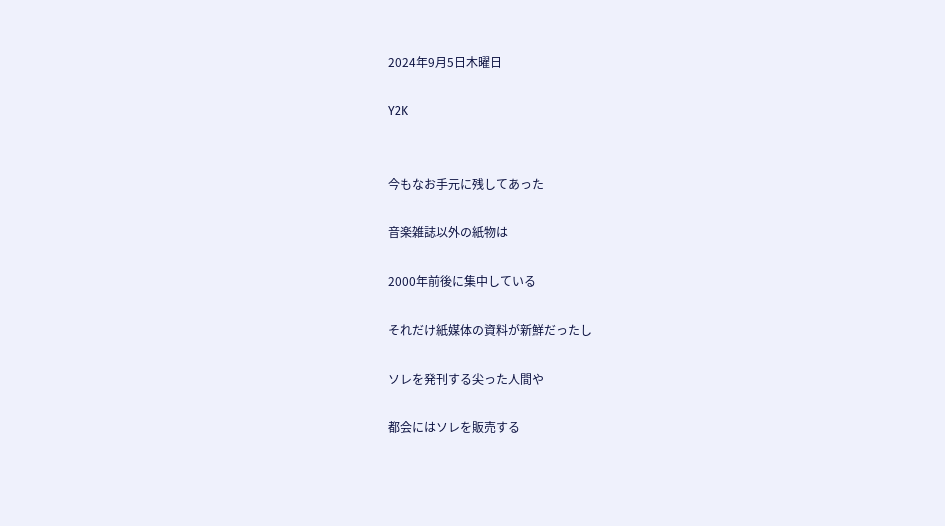2024年9月5日木曜日

Y2K


今もなお手元に残してあった

音楽雑誌以外の紙物は

2000年前後に集中している

それだけ紙媒体の資料が新鮮だったし

ソレを発刊する尖った人間や

都会にはソレを販売する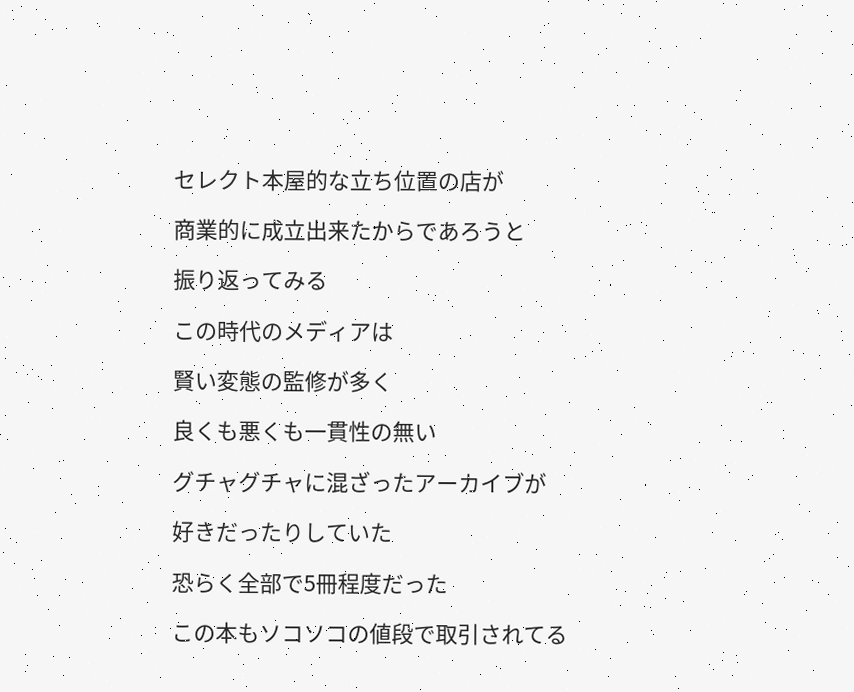セレクト本屋的な立ち位置の店が

商業的に成立出来たからであろうと

振り返ってみる

この時代のメディアは

賢い変態の監修が多く

良くも悪くも一貫性の無い

グチャグチャに混ざったアーカイブが

好きだったりしていた

恐らく全部で5冊程度だった

この本もソコソコの値段で取引されてる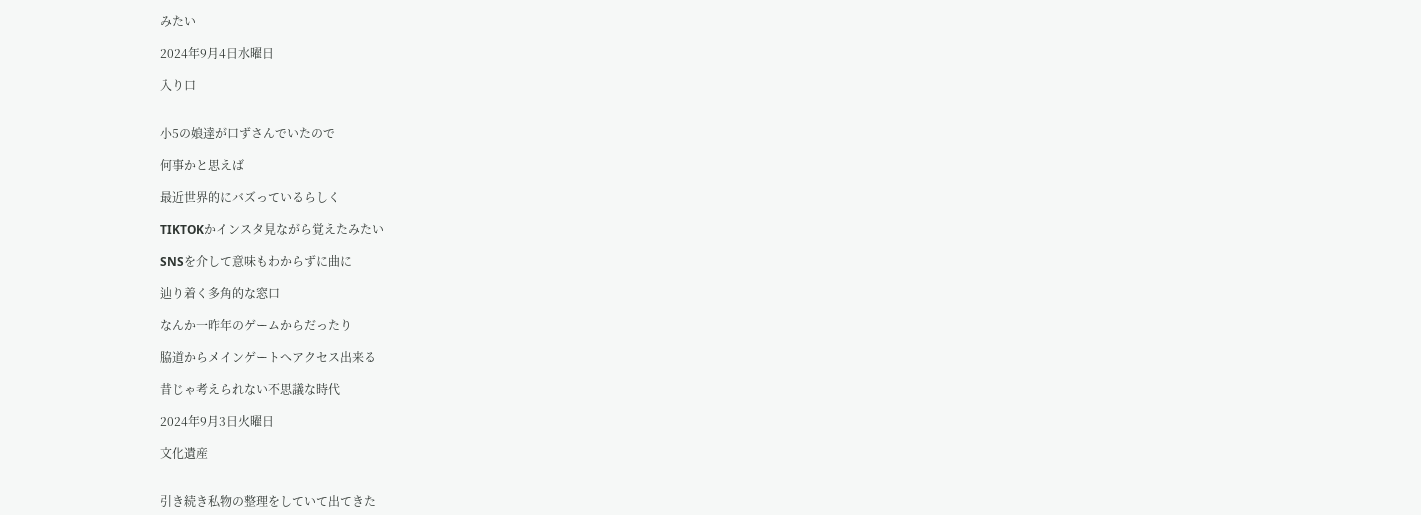みたい

2024年9月4日水曜日

入り口


小5の娘達が口ずさんでいたので

何事かと思えば

最近世界的にバズっているらしく

TIKTOKかインスタ見ながら覚えたみたい

SNSを介して意味もわからずに曲に

辿り着く多角的な窓口

なんか一昨年のゲームからだったり

脇道からメインゲートへアクセス出来る

昔じゃ考えられない不思議な時代

2024年9月3日火曜日

文化遺産


引き続き私物の整理をしていて出てきた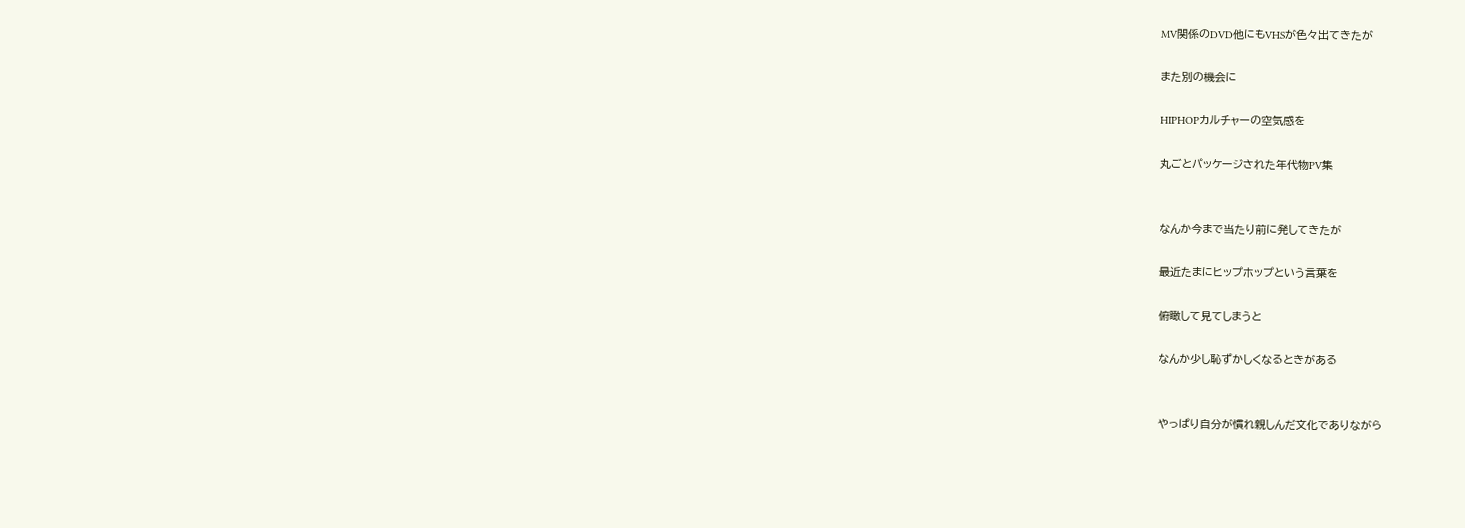MV関係のDVD他にもVHSが色々出てきたが

また別の機会に

HIPHOPカルチャーの空気感を

丸ごとパッケージされた年代物PV集


なんか今まで当たり前に発してきたが

最近たまにヒップホップという言葉を

俯瞰して見てしまうと

なんか少し恥ずかしくなるときがある


やっぱり自分が慣れ親しんだ文化でありながら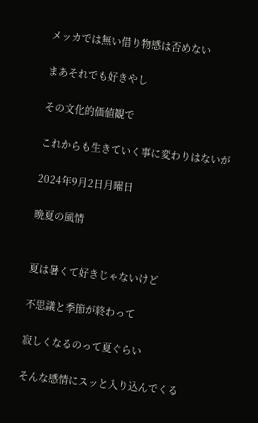メッカでは無い借り物感は否めない

まあそれでも好きやし

その文化的価値観で

これからも生きていく事に変わりはないが

2024年9月2日月曜日

晩夏の風情


夏は暑くて好きじゃないけど

不思議と季節が終わって

寂しくなるのって夏ぐらい

そんな感情にスッと入り込んでくる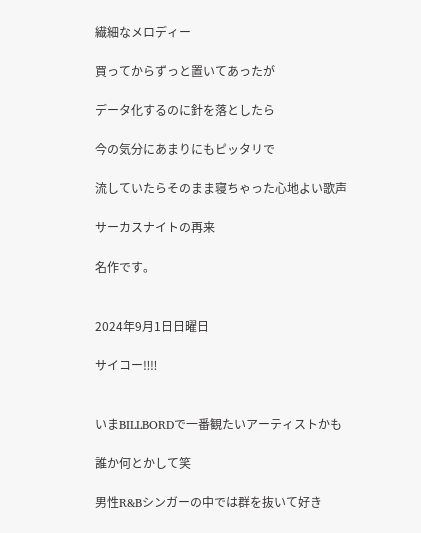繊細なメロディー

買ってからずっと置いてあったが

データ化するのに針を落としたら

今の気分にあまりにもピッタリで

流していたらそのまま寝ちゃった心地よい歌声

サーカスナイトの再来

名作です。


2024年9月1日日曜日

サイコー‼‼


いまBILLBORDで一番観たいアーティストかも

誰か何とかして笑

男性R&Bシンガーの中では群を抜いて好き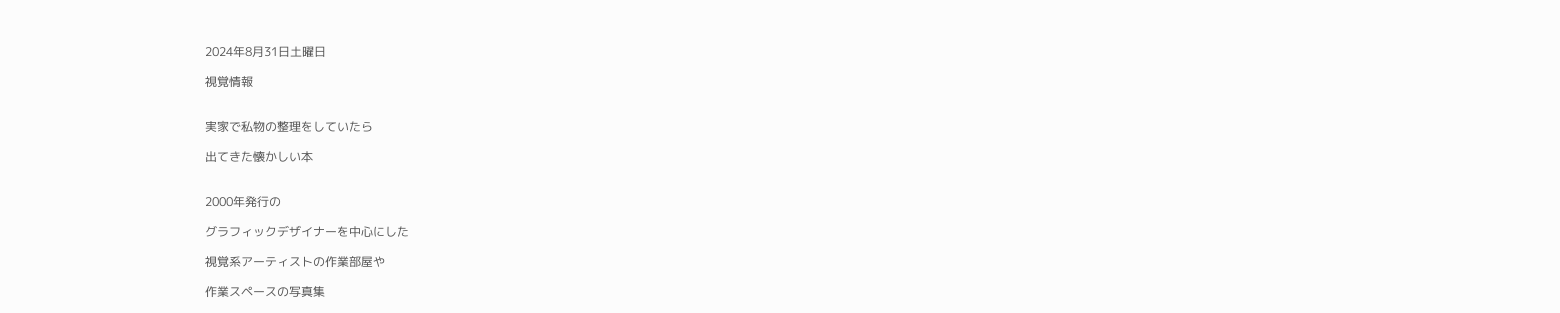2024年8月31日土曜日

視覚情報


実家で私物の整理をしていたら

出てきた懐かしい本


2000年発行の

グラフィックデザイナーを中心にした

視覚系アーティストの作業部屋や

作業スペースの写真集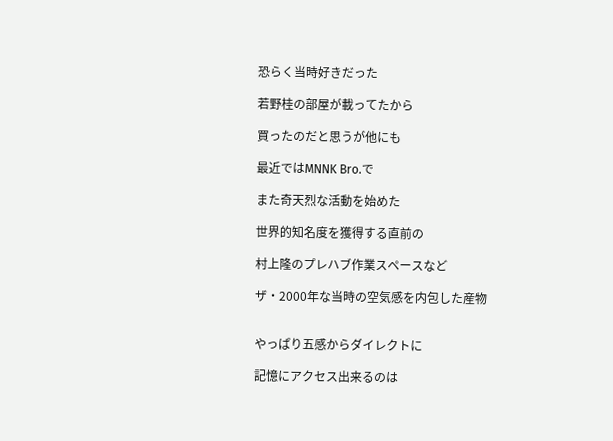恐らく当時好きだった

若野桂の部屋が載ってたから

買ったのだと思うが他にも

最近ではMNNK Bro.で

また奇天烈な活動を始めた

世界的知名度を獲得する直前の

村上隆のプレハブ作業スペースなど

ザ・2000年な当時の空気感を内包した産物


やっぱり五感からダイレクトに

記憶にアクセス出来るのは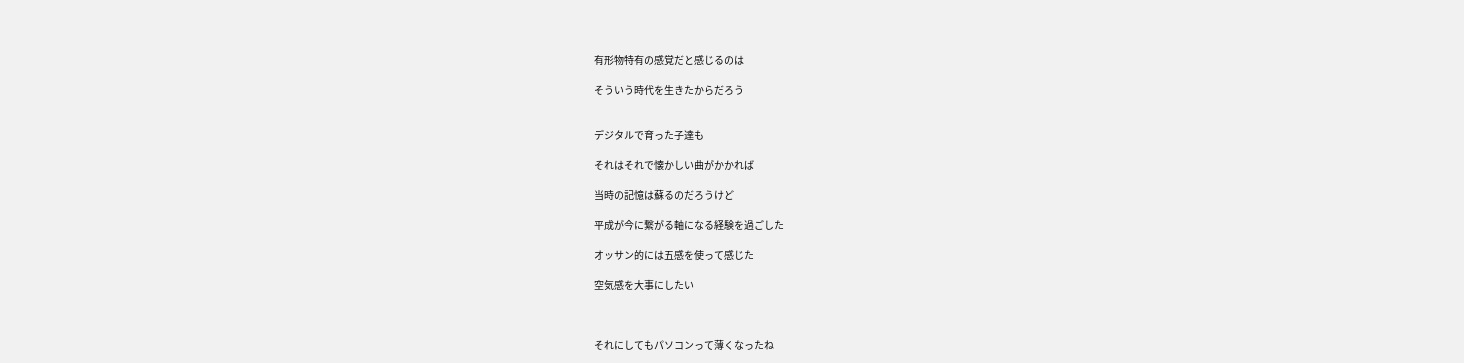有形物特有の感覚だと感じるのは

そういう時代を生きたからだろう


デジタルで育った子達も

それはそれで懐かしい曲がかかれば

当時の記憶は蘇るのだろうけど

平成が今に繋がる軸になる経験を過ごした

オッサン的には五感を使って感じた

空気感を大事にしたい



それにしてもパソコンって薄くなったね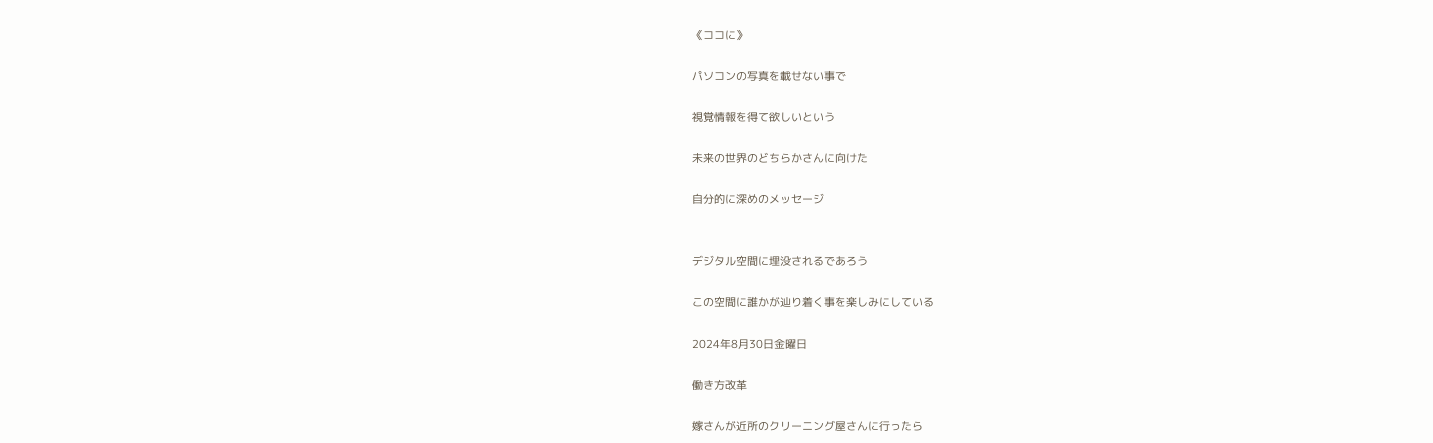《ココに》

パソコンの写真を載せない事で

視覚情報を得て欲しいという

未来の世界のどちらかさんに向けた

自分的に深めのメッセージ


デジタル空間に埋没されるであろう

この空間に誰かが辿り着く事を楽しみにしている

2024年8月30日金曜日

働き方改革

嫁さんが近所のクリーニング屋さんに行ったら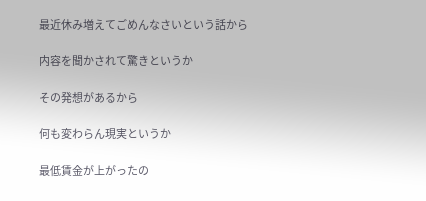最近休み増えてごめんなさいという話から

内容を聞かされて驚きというか

その発想があるから

何も変わらん現実というか

最低賃金が上がったの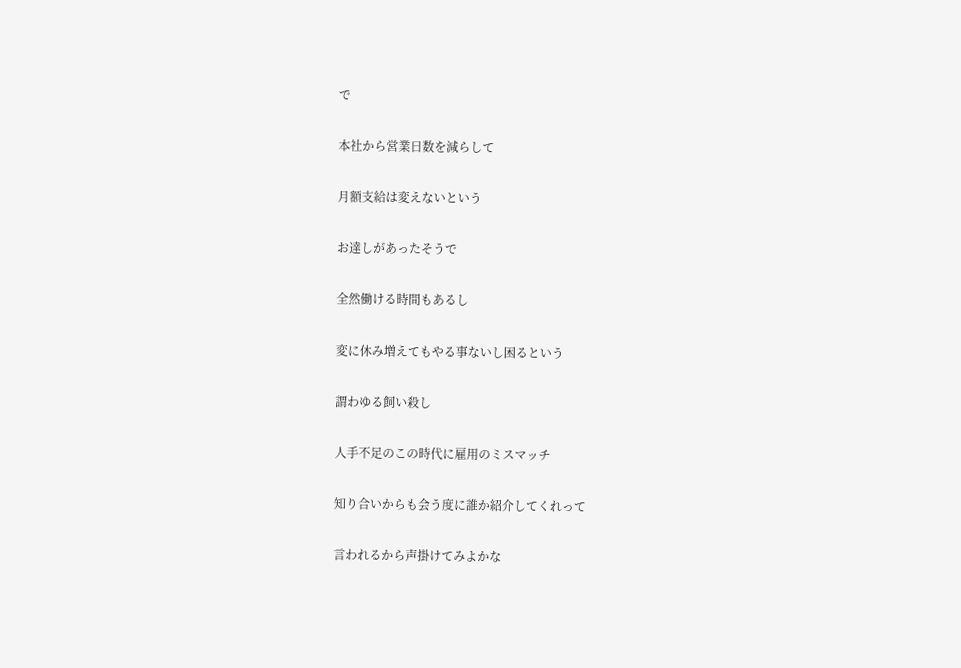で

本社から営業日数を減らして

月額支給は変えないという

お達しがあったそうで

全然働ける時間もあるし

変に休み増えてもやる事ないし困るという

謂わゆる飼い殺し

人手不足のこの時代に雇用のミスマッチ

知り合いからも会う度に誰か紹介してくれって

言われるから声掛けてみよかな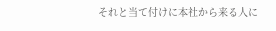それと当て付けに本社から来る人に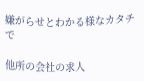嫌がらせとわかる様なカタチで

他所の会社の求人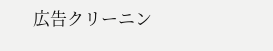広告クリーニン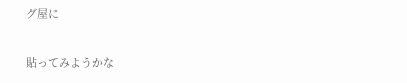グ屋に

貼ってみようかな